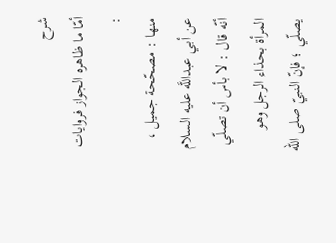شرح
أمّا ما ظاهره الجواز فروايات :
منها : مصحّحة جميل ، عن أبي عبداللَّه عليه السلام أنّه قال : لا بأس أن تصلّي المرأة بحذاء الرجل وهو يصلّي ؛ فإنّ النبيّ صلى الله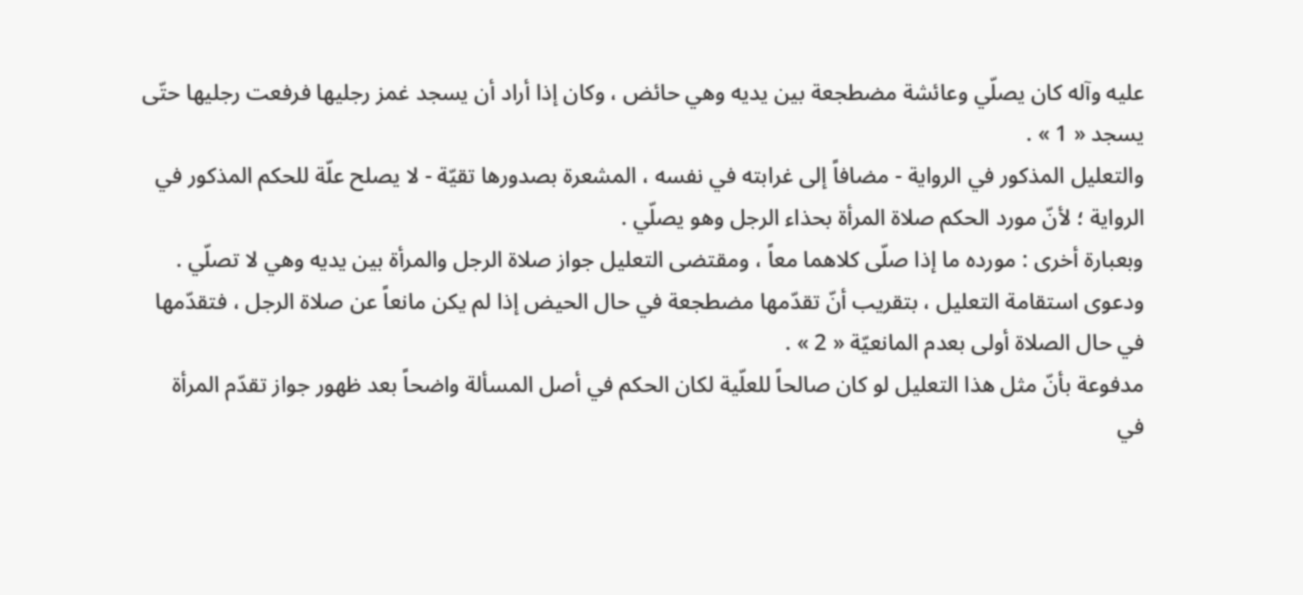عليه وآله كان يصلّي وعائشة مضطجعة بين يديه وهي حائض ، وكان إذا أراد أن يسجد غمز رجليها فرفعت رجليها حتّى يسجد « 1 » .
والتعليل المذكور في الرواية - مضافاً إلى غرابته في نفسه ، المشعرة بصدورها تقيّة - لا يصلح علّة للحكم المذكور في الرواية ؛ لأنّ مورد الحكم صلاة المرأة بحذاء الرجل وهو يصلّي .
وبعبارة أخرى : مورده ما إذا صلّى كلاهما معاً ، ومقتضى التعليل جواز صلاة الرجل والمرأة بين يديه وهي لا تصلّي .
ودعوى استقامة التعليل ، بتقريب أنّ تقدّمها مضطجعة في حال الحيض إذا لم يكن مانعاً عن صلاة الرجل ، فتقدّمها في حال الصلاة أولى بعدم المانعيّة « 2 » .
مدفوعة بأنّ مثل هذا التعليل لو كان صالحاً للعلّية لكان الحكم في أصل المسألة واضحاً بعد ظهور جواز تقدّم المرأة في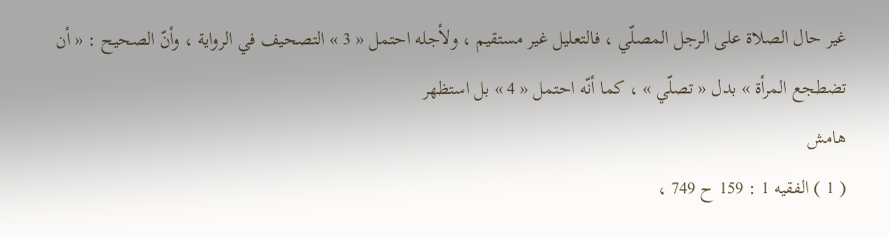غير حال الصلاة على الرجل المصلّي ، فالتعليل غير مستقيم ، ولأجله احتمل « 3 » التصحيف في الرواية ، وأنّ الصحيح : « أن تضطجع المرأة » بدل « تصلّي » ، كما أنّه احتمل « 4 » بل استظهر
هامش
( 1 ) الفقيه 1 : 159 ح 749 ،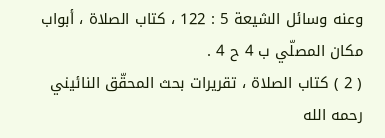وعنه وسائل الشيعة 5 : 122 ، كتاب الصلاة ، أبواب مكان المصلّي ب 4 ح 4 .
( 2 ) كتاب الصلاة ، تقريرات بحث المحقّق النائيني رحمه الله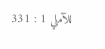للآملي 1 : 331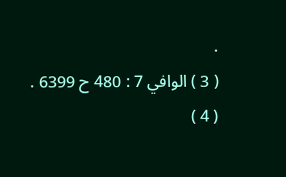.
( 3 ) الوافي 7 : 480 ح 6399 .
( 4 )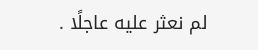لم نعثر عليه عاجلًا .